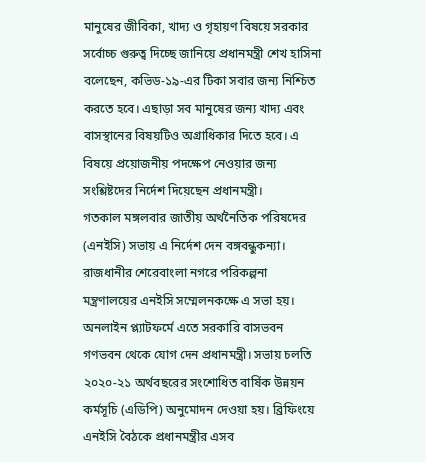মানুষের জীবিকা, খাদ্য ও গৃহায়ণ বিষয়ে সরকার সর্বোচ্চ গুরুত্ব দিচ্ছে জানিয়ে প্রধানমন্ত্রী শেখ হাসিনা বলেছেন, কভিড-১৯-এর টিকা সবার জন্য নিশ্চিত করতে হবে। এছাড়া সব মানুষের জন্য খাদ্য এবং বাসস্থানের বিষয়টিও অগ্রাধিকার দিতে হবে। এ বিষয়ে প্রয়োজনীয় পদক্ষেপ নেওয়ার জন্য সংশ্লিষ্টদের নির্দেশ দিয়েছেন প্রধানমন্ত্রী।
গতকাল মঙ্গলবার জাতীয় অর্থনৈতিক পরিষদের (এনইসি) সভায় এ নির্দেশ দেন বঙ্গবন্ধুকন্যা। রাজধানীর শেরেবাংলা নগরে পরিকল্পনা মন্ত্রণালয়ের এনইসি সম্মেলনকক্ষে এ সভা হয়। অনলাইন প্ল্যাটফর্মে এতে সরকারি বাসভবন গণভবন থেকে যোগ দেন প্রধানমন্ত্রী। সভায় চলতি ২০২০-২১ অর্থবছরের সংশোধিত বার্ষিক উন্নয়ন কর্মসূচি (এডিপি) অনুমোদন দেওয়া হয়। ব্রিফিংয়ে এনইসি বৈঠকে প্রধানমন্ত্রীর এসব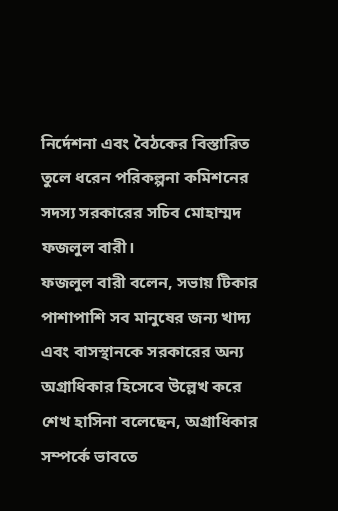নির্দেশনা এবং বৈঠকের বিস্তারিত তুলে ধরেন পরিকল্পনা কমিশনের সদস্য সরকারের সচিব মোহাম্মদ ফজলুল বারী।
ফজলুল বারী বলেন, সভায় টিকার পাশাপাশি সব মানুষের জন্য খাদ্য এবং বাসস্থানকে সরকারের অন্য অগ্রাধিকার হিসেবে উল্লেখ করে শেখ হাসিনা বলেছেন, অগ্রাধিকার সম্পর্কে ভাবতে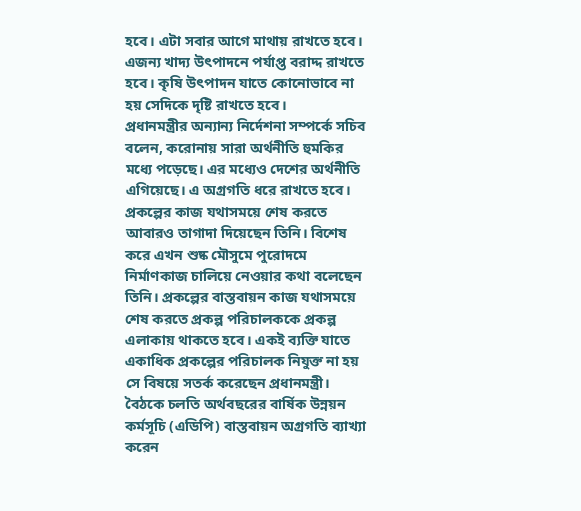হবে। এটা সবার আগে মাথায় রাখতে হবে। এজন্য খাদ্য উৎপাদনে পর্যাপ্ত বরাদ্দ রাখতে হবে। কৃষি উৎপাদন যাতে কোনোভাবে না হয় সেদিকে দৃষ্টি রাখতে হবে।
প্রধানমন্ত্রীর অন্যান্য নির্দেশনা সম্পর্কে সচিব বলেন, করোনায় সারা অর্থনীতি হুমকির মধ্যে পড়েছে। এর মধ্যেও দেশের অর্থনীতি এগিয়েছে। এ অগ্রগতি ধরে রাখতে হবে। প্রকল্পের কাজ যথাসময়ে শেষ করতে আবারও তাগাদা দিয়েছেন তিনি। বিশেষ করে এখন শুষ্ক মৌসুমে পুরোদমে নির্মাণকাজ চালিয়ে নেওয়ার কথা বলেছেন তিনি। প্রকল্পের বাস্তবায়ন কাজ যথাসময়ে শেষ করতে প্রকল্প পরিচালককে প্রকল্প এলাকায় থাকতে হবে। একই ব্যক্তি যাতে একাধিক প্রকল্পের পরিচালক নিযুক্ত না হয় সে বিষয়ে সতর্ক করেছেন প্রধানমন্ত্রী।
বৈঠকে চলতি অর্থবছরের বার্ষিক উন্নয়ন কর্মসূচি (এডিপি) বাস্তবায়ন অগ্রগতি ব্যাখ্যা করেন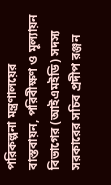পরিকল্পনা মন্ত্রণালয়ের বাস্তবায়ন, পরিবীক্ষণ ও মূল্যায়ন বিভাগের (আইএমইডি) সদস্য সরকারের সচিব প্রদীপ রঞ্জন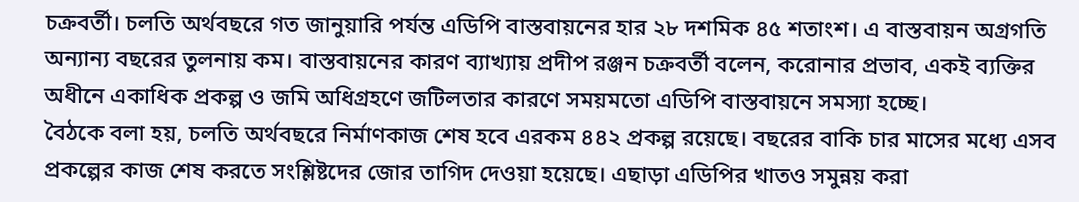চক্রবর্তী। চলতি অর্থবছরে গত জানুয়ারি পর্যন্ত এডিপি বাস্তবায়নের হার ২৮ দশমিক ৪৫ শতাংশ। এ বাস্তবায়ন অগ্রগতি অন্যান্য বছরের তুলনায় কম। বাস্তবায়নের কারণ ব্যাখ্যায় প্রদীপ রঞ্জন চক্রবর্তী বলেন, করোনার প্রভাব, একই ব্যক্তির অধীনে একাধিক প্রকল্প ও জমি অধিগ্রহণে জটিলতার কারণে সময়মতো এডিপি বাস্তবায়নে সমস্যা হচ্ছে।
বৈঠকে বলা হয়, চলতি অর্থবছরে নির্মাণকাজ শেষ হবে এরকম ৪৪২ প্রকল্প রয়েছে। বছরের বাকি চার মাসের মধ্যে এসব প্রকল্পের কাজ শেষ করতে সংশ্লিষ্টদের জোর তাগিদ দেওয়া হয়েছে। এছাড়া এডিপির খাতও সমুন্নয় করা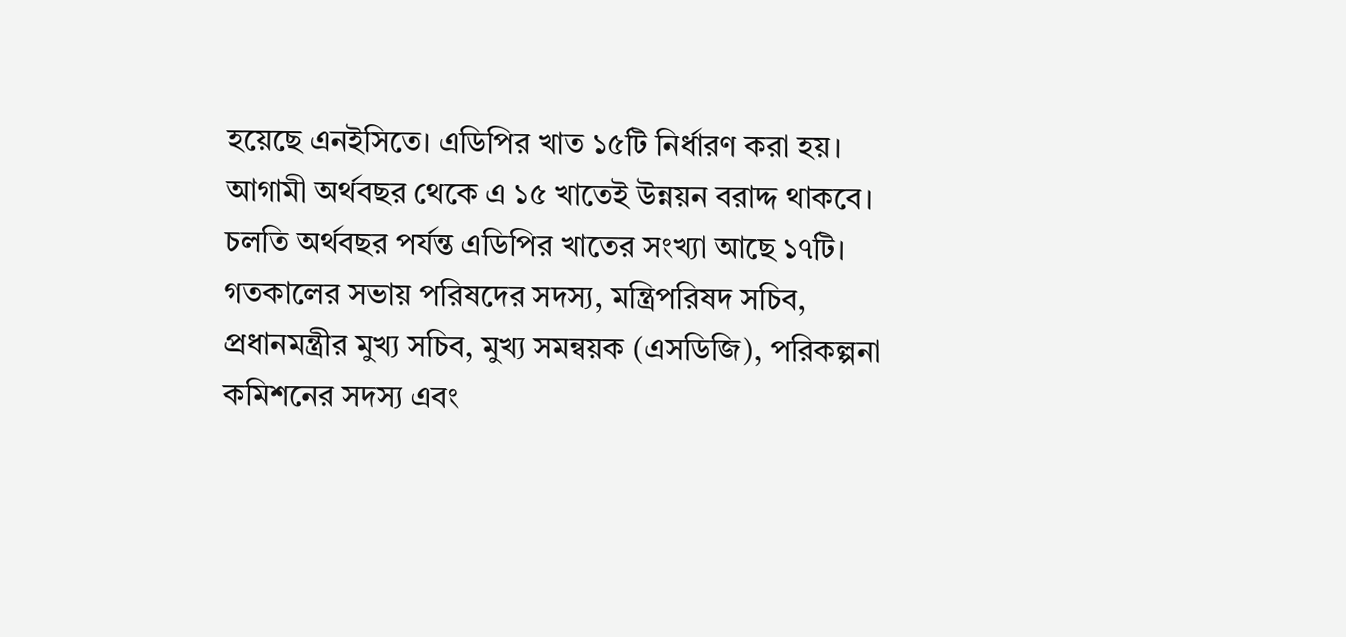হয়েছে এনইসিতে। এডিপির খাত ১৫টি নির্ধারণ করা হয়। আগামী অর্থবছর থেকে এ ১৫ খাতেই উন্নয়ন বরাদ্দ থাকবে। চলতি অর্থবছর পর্যন্ত এডিপির খাতের সংখ্যা আছে ১৭টি।
গতকালের সভায় পরিষদের সদস্য, মন্ত্রিপরিষদ সচিব, প্রধানমন্ত্রীর মুখ্য সচিব, মুখ্য সমন্বয়ক (এসডিজি), পরিকল্পনা কমিশনের সদস্য এবং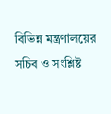বিভিন্ন মন্ত্রণালয়ের সচিব ও সংশ্লিষ্ট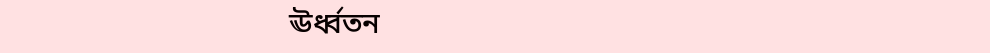ঊর্ধ্বতন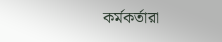কর্মকর্তারা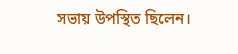সভায় উপস্থিত ছিলেন।